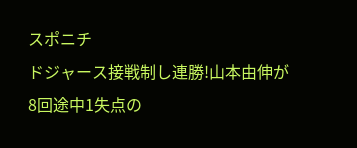スポニチ
ドジャース接戦制し連勝!山本由伸が8回途中1失点の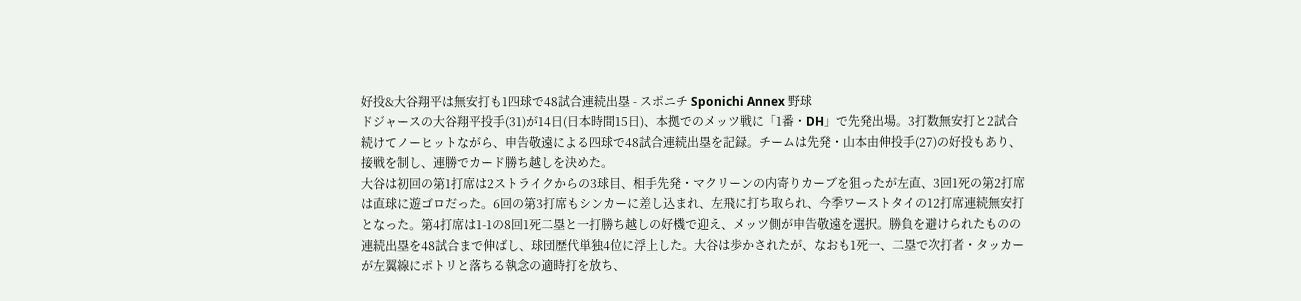好投&大谷翔平は無安打も1四球で48試合連続出塁 - スポニチ Sponichi Annex 野球
ドジャースの大谷翔平投手(31)が14日(日本時間15日)、本拠でのメッツ戦に「1番・DH」で先発出場。3打数無安打と2試合続けてノーヒットながら、申告敬遠による四球で48試合連続出塁を記録。チームは先発・山本由伸投手(27)の好投もあり、接戦を制し、連勝でカード勝ち越しを決めた。
大谷は初回の第1打席は2ストライクからの3球目、相手先発・マクリーンの内寄りカーブを狙ったが左直、3回1死の第2打席は直球に遊ゴロだった。6回の第3打席もシンカーに差し込まれ、左飛に打ち取られ、今季ワーストタイの12打席連続無安打となった。第4打席は1-1の8回1死二塁と一打勝ち越しの好機で迎え、メッツ側が申告敬遠を選択。勝負を避けられたものの連続出塁を48試合まで伸ばし、球団歴代単独4位に浮上した。大谷は歩かされたが、なおも1死一、二塁で次打者・タッカーが左翼線にポトリと落ちる執念の適時打を放ち、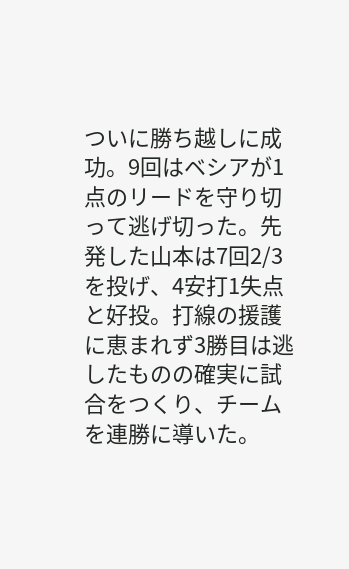ついに勝ち越しに成功。9回はベシアが1点のリードを守り切って逃げ切った。先発した山本は7回2/3を投げ、4安打1失点と好投。打線の援護に恵まれず3勝目は逃したものの確実に試合をつくり、チームを連勝に導いた。